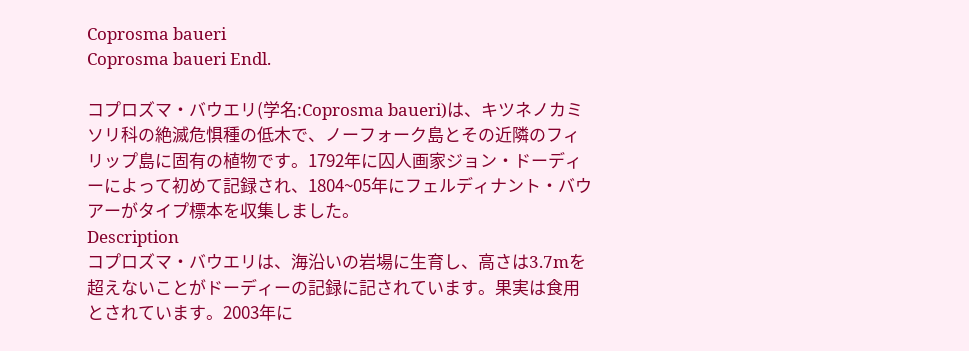Coprosma baueri
Coprosma baueri Endl.

コプロズマ・バウエリ(学名:Coprosma baueri)は、キツネノカミソリ科の絶滅危惧種の低木で、ノーフォーク島とその近隣のフィリップ島に固有の植物です。1792年に囚人画家ジョン・ドーディーによって初めて記録され、1804~05年にフェルディナント・バウアーがタイプ標本を収集しました。
Description
コプロズマ・バウエリは、海沿いの岩場に生育し、高さは3.7mを超えないことがドーディーの記録に記されています。果実は食用とされています。2003年に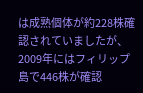は成熟個体が約228株確認されていましたが、2009年にはフィリップ島で446株が確認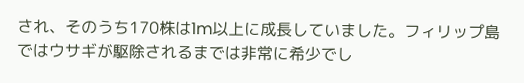され、そのうち170株は1m以上に成長していました。フィリップ島ではウサギが駆除されるまでは非常に希少でし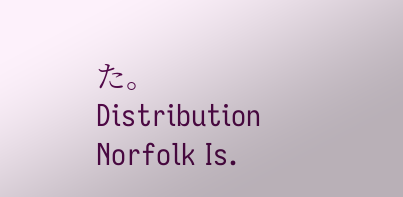た。
Distribution
Norfolk Is.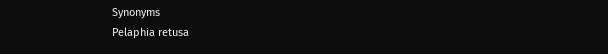Synonyms
Pelaphia retusa